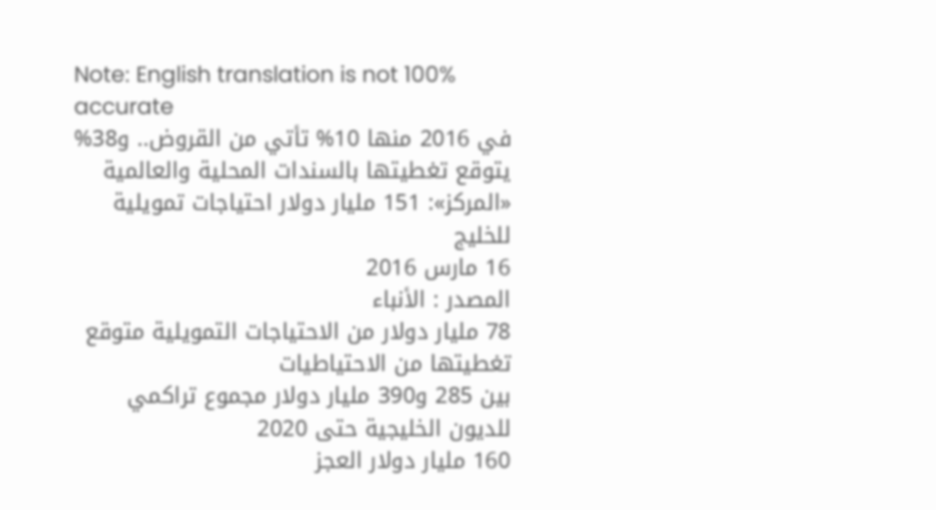Note: English translation is not 100% accurate
في 2016 منها 10% تأتي من القروض.. و38% يتوقع تغطيتها بالسندات المحلية والعالمية
«المركز»: 151 مليار دولار احتياجات تمويلية للخليج
16 مارس 2016
المصدر : الأنباء
78 مليار دولار من الاحتياجات التمويلية متوقع تغطيتها من الاحتياطيات
بين 285 و390 مليار دولار مجموع تراكمي للديون الخليجية حتى 2020
160 مليار دولار العجز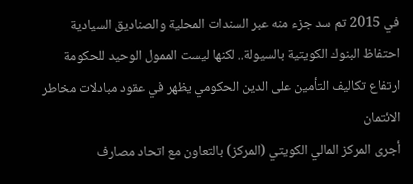في 2015 تم سد جزء منه عبر السندات المحلية والصناديق السيادية
احتفاظ البنوك الكويتية بالسيولة.. لكنها ليست الممول الوحيد للحكومة
ارتفاع تكاليف التأمين على الدين الحكومي يظهر في عقود مبادلات مخاطر الائتمان
أجرى المركز المالي الكويتي (المركز) بالتعاون مع اتحاد مصارف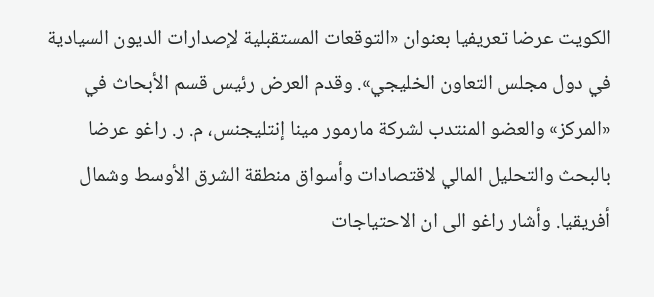الكويت عرضا تعريفيا بعنوان «التوقعات المستقبلية لإصدارات الديون السيادية في دول مجلس التعاون الخليجي». وقدم العرض رئيس قسم الأبحاث في «المركز» والعضو المنتدب لشركة مارمور مينا إنتليجنس، م. ر. راغو عرضا بالبحث والتحليل المالي لاقتصادات وأسواق منطقة الشرق الأوسط وشمال أفريقيا. وأشار راغو الى ان الاحتياجات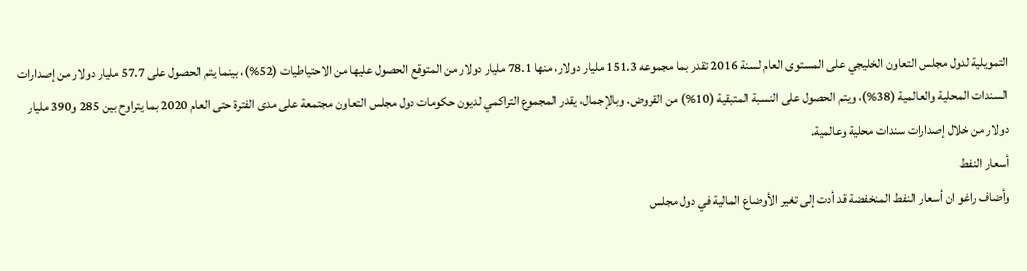التمويلية لدول مجلس التعاون الخليجي على المستوى العام لسنة 2016 تقدر بما مجموعه 151.3 مليار دولار، منها 78.1 مليار دولار من المتوقع الحصول عليها من الاحتياطيات (52%)، بينما يتم الحصول على 57.7 مليار دولار من إصدارات السندات المحلية والعالمية (38%)، ويتم الحصول على النسبة المتبقية (10%) من القروض. وبالإجمال، يقدر المجموع التراكمي لديون حكومات دول مجلس التعاون مجتمعة على مدى الفترة حتى العام 2020 بما يتراوح بين 285 و390 مليار دولار من خلال إصدارات سندات محلية وعالمية.
أسعار النفط
وأضاف راغو ان أسعار النفط المنخفضة قد أدت إلى تغير الأوضاع المالية في دول مجلس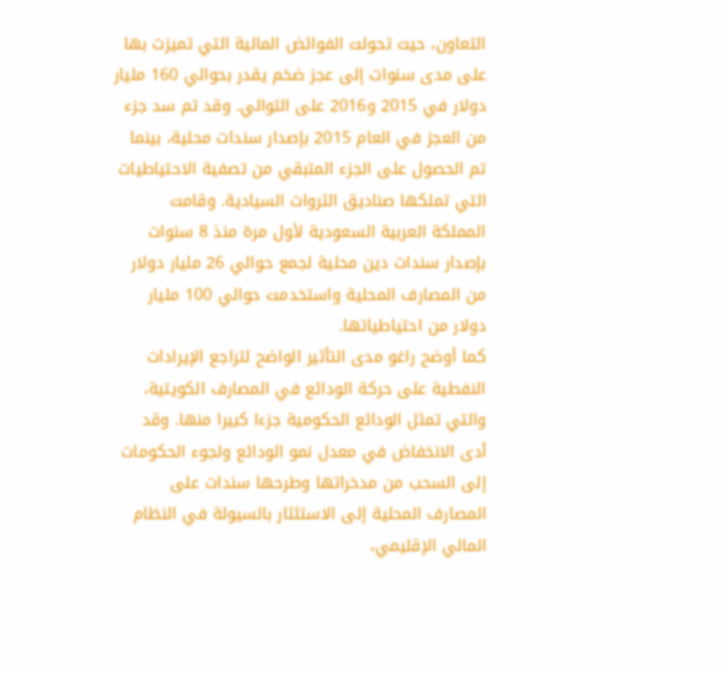التعاون، حيث تحولت الفوائض المالية التي تميزت بها على مدى سنوات إلى عجز ضخم يقدر بحوالي 160 مليار دولار في 2015 و2016 على التوالي. وقد تم سد جزء من العجز في العام 2015 بإصدار سندات محلية، بينما تم الحصول على الجزء المتبقي من تصفية الاحتياطيات التي تملكها صناديق الثروات السيادية. وقامت المملكة العربية السعودية لأول مرة منذ 8 سنوات بإصدار سندات دين محلية لجمع حوالي 26 مليار دولار من المصارف المحلية واستخدمت حوالي 100 مليار دولار من احتياطياتها.
كما أوضح راغو مدى التأثير الواضح لتراجع الإيرادات النفطية على حركة الودائع في المصارف الكويتية، والتي تمثل الودائع الحكومية جزءا كبيرا منها. وقد أدى الانخفاض في معدل نمو الودائع ولجوء الحكومات إلى السحب من مدخراتها وطرحها سندات على المصارف المحلية إلى الاستئثار بالسيولة في النظام المالي الإقليمي،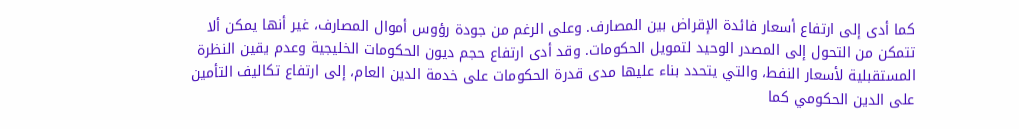كما أدى إلى ارتفاع أسعار فائدة الإقراض بين المصارف. وعلى الرغم من جودة رؤوس أموال المصارف، غير أنها يمكن ألا تتمكن من التحول إلى المصدر الوحيد لتمويل الحكومات. وقد أدى ارتفاع حجم ديون الحكومات الخليجية وعدم يقين النظرة المستقبلية لأسعار النفط، والتي يتحدد بناء عليها مدى قدرة الحكومات على خدمة الدين العام، إلى ارتفاع تكاليف التأمين على الدين الحكومي كما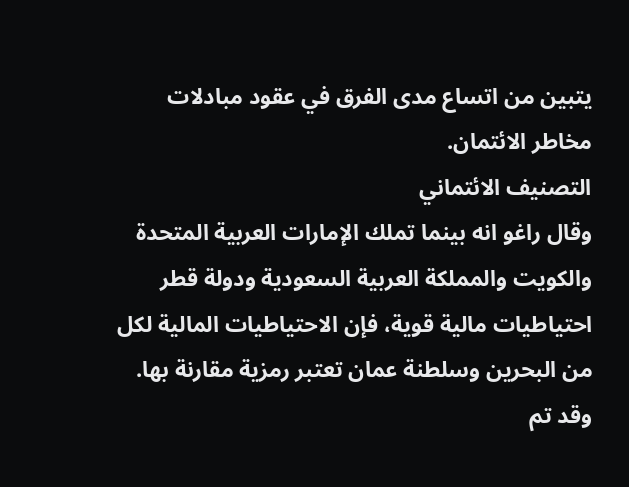يتبين من اتساع مدى الفرق في عقود مبادلات مخاطر الائتمان.
التصنيف الائتماني
وقال راغو انه بينما تملك الإمارات العربية المتحدة والكويت والمملكة العربية السعودية ودولة قطر احتياطيات مالية قوية، فإن الاحتياطيات المالية لكل من البحرين وسلطنة عمان تعتبر رمزية مقارنة بها. وقد تم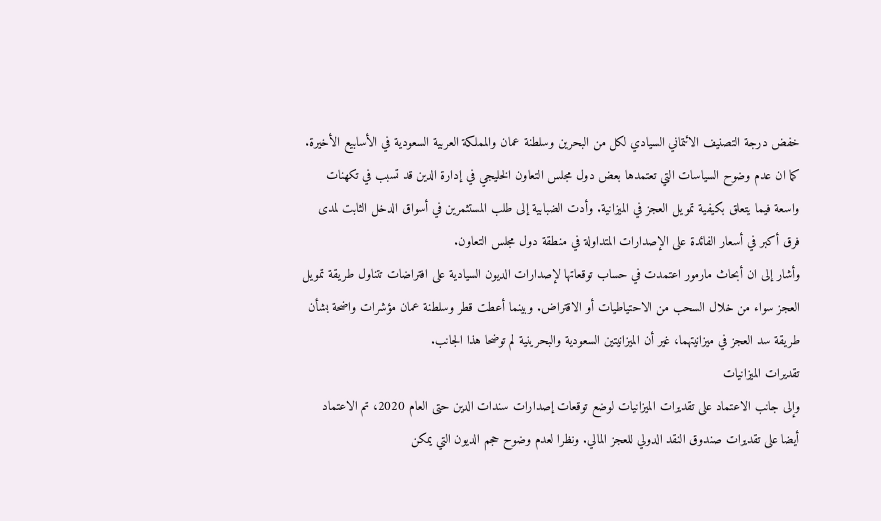خفض درجة التصنيف الائتماني السيادي لكل من البحرين وسلطنة عمان والمملكة العربية السعودية في الأسابيع الأخيرة. كما ان عدم وضوح السياسات التي تعتمدها بعض دول مجلس التعاون الخليجي في إدارة الدين قد تسبب في تكهنات واسعة فيما يتعلق بكيفية تمويل العجز في الميزانية. وأدت الضبابية إلى طلب المستثمرين في أسواق الدخل الثابت لمدى فرق أكبر في أسعار الفائدة على الإصدارات المتداولة في منطقة دول مجلس التعاون.
وأشار إلى ان أبحاث مارمور اعتمدت في حساب توقعاتها لإصدارات الديون السيادية على افتراضات تتناول طريقة تمويل العجز سواء من خلال السحب من الاحتياطيات أو الاقتراض. وبينما أعطت قطر وسلطنة عمان مؤشرات واضحة بشأن طريقة سد العجز في ميزانيتهما، غير أن الميزانيتين السعودية والبحرينية لم توضحا هذا الجانب.
تقديرات الميزانيات
وإلى جانب الاعتماد على تقديرات الميزانيات لوضع توقعات إصدارات سندات الدين حتى العام 2020، تم الاعتماد أيضا على تقديرات صندوق النقد الدولي للعجز المالي. ونظرا لعدم وضوح حجم الديون التي يمكن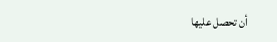أن تحصل عليها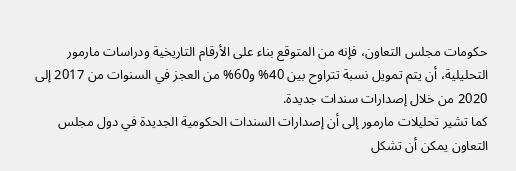حكومات مجلس التعاون، فإنه من المتوقع بناء على الأرقام التاريخية ودراسات مارمور التحليلية، أن يتم تمويل نسبة تتراوح بين 40% و60% من العجز في السنوات من 2017 إلى 2020 من خلال إصدارات سندات جديدة.
كما تشير تحليلات مارمور إلى أن إصدارات السندات الحكومية الجديدة في دول مجلس التعاون يمكن أن تشكل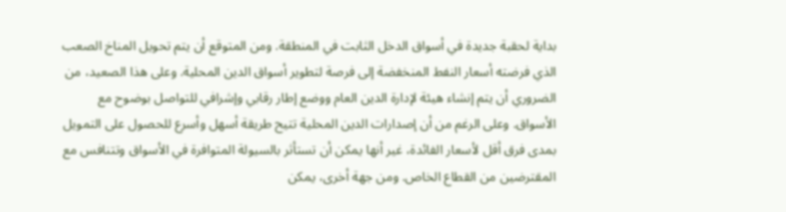بداية لحقبة جديدة في أسواق الدخل الثابت في المنطقة. ومن المتوقع أن يتم تحويل المناخ الصعب الذي فرضته أسعار النفط المنخفضة إلى فرصة لتطوير أسواق الدين المحلية. وعلى هذا الصعيد، من الضروري أن يتم إنشاء هيئة لإدارة الدين العام ووضع إطار رقابي وإشرافي للتواصل بوضوح مع الأسواق. وعلى الرغم من أن إصدارات الدين المحلية تتيح طريقة أسهل وأسرع للحصول على التمويل بمدى فرق أقل لأسعار الفائدة، غير أنها يمكن أن تستأثر بالسيولة المتوافرة في الأسواق وتتنافس مع المقترضين من القطاع الخاص. ومن جهة أخرى، يمكن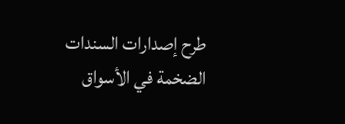طرح إصدارات السندات الضخمة في الأسواق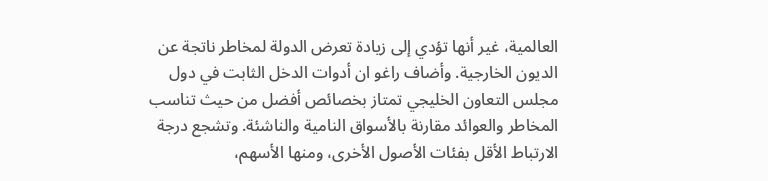العالمية، غير أنها تؤدي إلى زيادة تعرض الدولة لمخاطر ناتجة عن الديون الخارجية. وأضاف راغو ان أدوات الدخل الثابت في دول مجلس التعاون الخليجي تمتاز بخصائص أفضل من حيث تناسب المخاطر والعوائد مقارنة بالأسواق النامية والناشئة. وتشجع درجة الارتباط الأقل بفئات الأصول الأخرى، ومنها الأسهم،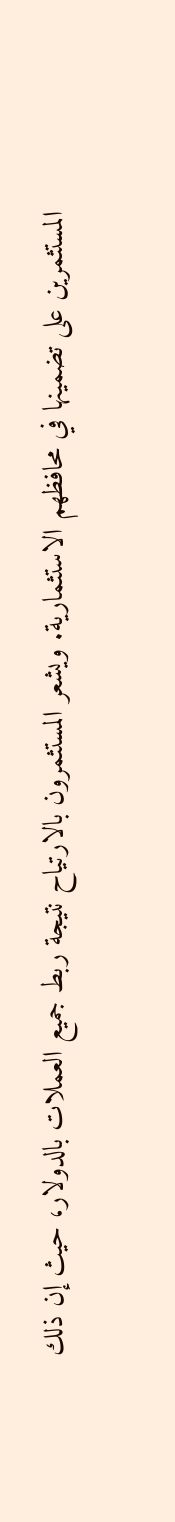المستثمرين على تضمينها في محافظهم الاستثمارية. ويشعر المستثمرون بالارتياح نتيجة ربط جميع العملات بالدولار، حيث إن ذلك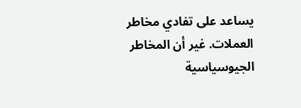يساعد على تفادي مخاطر العملات. غير أن المخاطر الجيوسياسية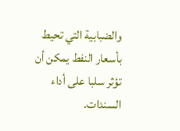والضبابية التي تحيط بأسعار النفط يمكن أن تؤثر سلبا على أداء السندات.